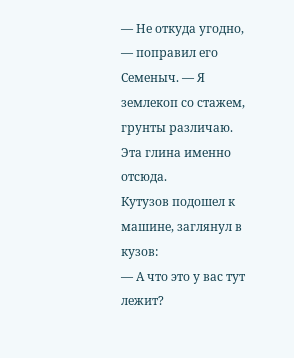— Не откуда угодно, — поправил его Семеныч. — Я землекоп со стажем, грунты различаю. Эта глина именно отсюда.
Кутузов подошел к машине, заглянул в кузов:
— А что это у вас тут лежит?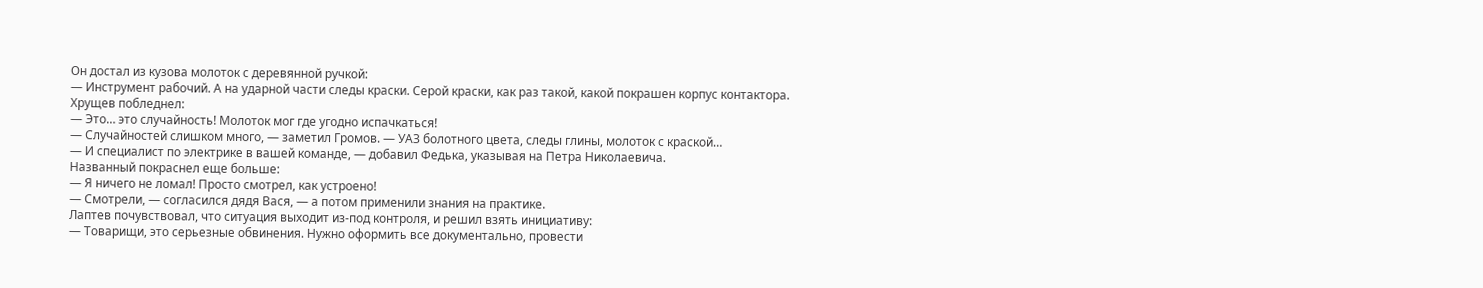Он достал из кузова молоток с деревянной ручкой:
— Инструмент рабочий. А на ударной части следы краски. Серой краски, как раз такой, какой покрашен корпус контактора.
Хрущев побледнел:
— Это… это случайность! Молоток мог где угодно испачкаться!
— Случайностей слишком много, — заметил Громов. — УАЗ болотного цвета, следы глины, молоток с краской…
— И специалист по электрике в вашей команде, — добавил Федька, указывая на Петра Николаевича.
Названный покраснел еще больше:
— Я ничего не ломал! Просто смотрел, как устроено!
— Смотрели, — согласился дядя Вася, — а потом применили знания на практике.
Лаптев почувствовал, что ситуация выходит из-под контроля, и решил взять инициативу:
— Товарищи, это серьезные обвинения. Нужно оформить все документально, провести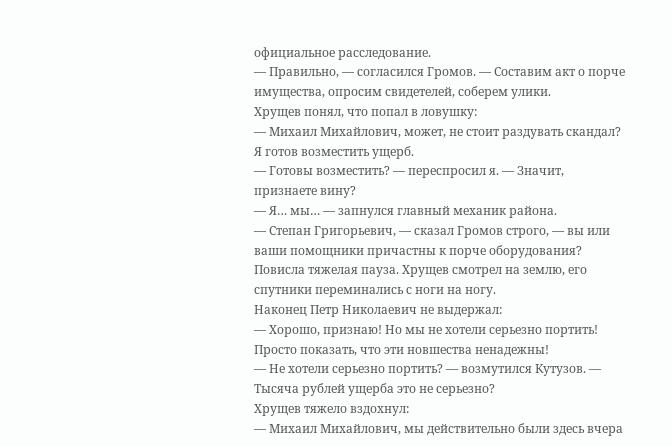официальное расследование.
— Правильно, — согласился Громов. — Составим акт о порче имущества, опросим свидетелей, соберем улики.
Хрущев понял, что попал в ловушку:
— Михаил Михайлович, может, не стоит раздувать скандал? Я готов возместить ущерб.
— Готовы возместить? — переспросил я. — Значит, признаете вину?
— Я… мы… — запнулся главный механик района.
— Степан Григорьевич, — сказал Громов строго, — вы или ваши помощники причастны к порче оборудования?
Повисла тяжелая пауза. Хрущев смотрел на землю, его спутники переминались с ноги на ногу.
Наконец Петр Николаевич не выдержал:
— Хорошо, признаю! Но мы не хотели серьезно портить! Просто показать, что эти новшества ненадежны!
— Не хотели серьезно портить? — возмутился Кутузов. — Тысяча рублей ущерба это не серьезно?
Хрущев тяжело вздохнул:
— Михаил Михайлович, мы действительно были здесь вчера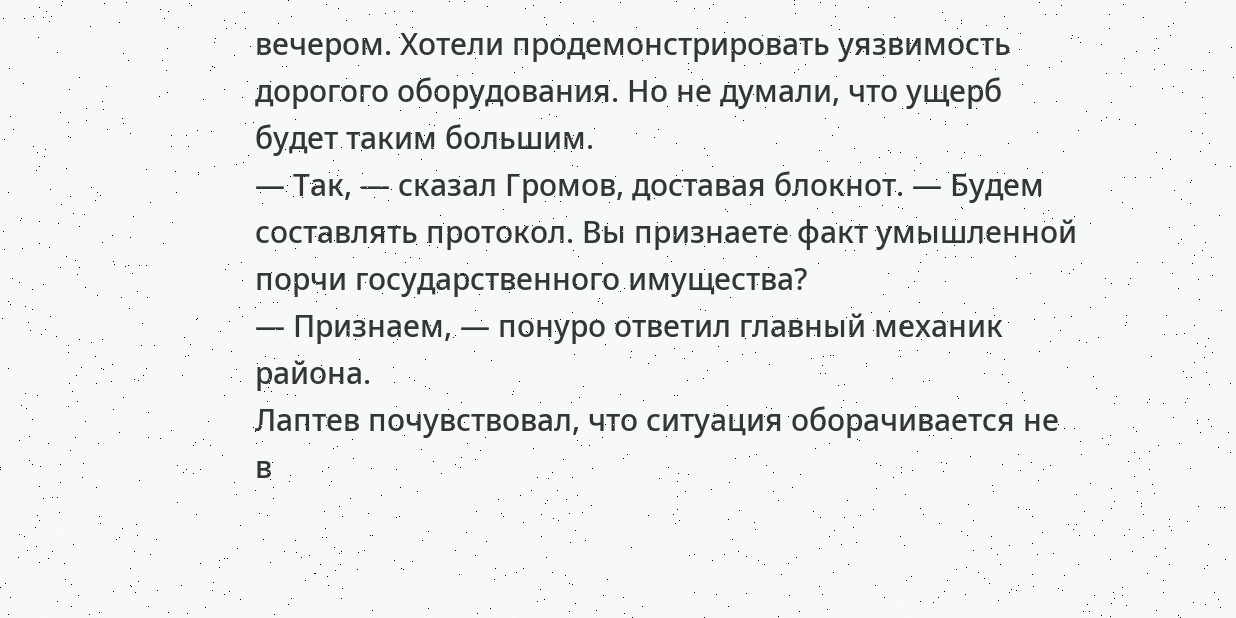вечером. Хотели продемонстрировать уязвимость дорогого оборудования. Но не думали, что ущерб будет таким большим.
— Так, — сказал Громов, доставая блокнот. — Будем составлять протокол. Вы признаете факт умышленной порчи государственного имущества?
— Признаем, — понуро ответил главный механик района.
Лаптев почувствовал, что ситуация оборачивается не в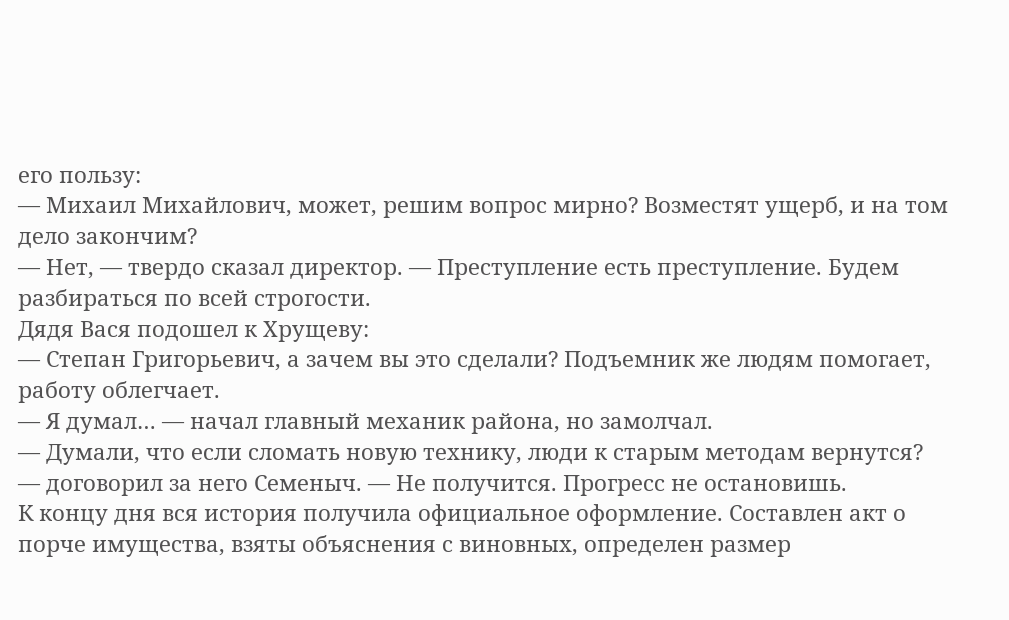его пользу:
— Михаил Михайлович, может, решим вопрос мирно? Возместят ущерб, и на том дело закончим?
— Нет, — твердо сказал директор. — Преступление есть преступление. Будем разбираться по всей строгости.
Дядя Вася подошел к Хрущеву:
— Степан Григорьевич, а зачем вы это сделали? Подъемник же людям помогает, работу облегчает.
— Я думал… — начал главный механик района, но замолчал.
— Думали, что если сломать новую технику, люди к старым методам вернутся? — договорил за него Семеныч. — Не получится. Прогресс не остановишь.
К концу дня вся история получила официальное оформление. Составлен акт о порче имущества, взяты объяснения с виновных, определен размер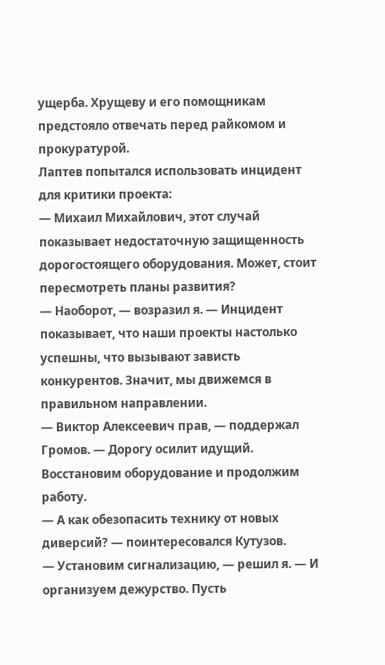ущерба. Хрущеву и его помощникам предстояло отвечать перед райкомом и прокуратурой.
Лаптев попытался использовать инцидент для критики проекта:
— Михаил Михайлович, этот случай показывает недостаточную защищенность дорогостоящего оборудования. Может, стоит пересмотреть планы развития?
— Наоборот, — возразил я. — Инцидент показывает, что наши проекты настолько успешны, что вызывают зависть конкурентов. Значит, мы движемся в правильном направлении.
— Виктор Алексеевич прав, — поддержал Громов. — Дорогу осилит идущий. Восстановим оборудование и продолжим работу.
— А как обезопасить технику от новых диверсий? — поинтересовался Кутузов.
— Установим сигнализацию, — решил я. — И организуем дежурство. Пусть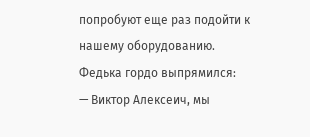попробуют еще раз подойти к нашему оборудованию.
Федька гордо выпрямился:
— Виктор Алексеич, мы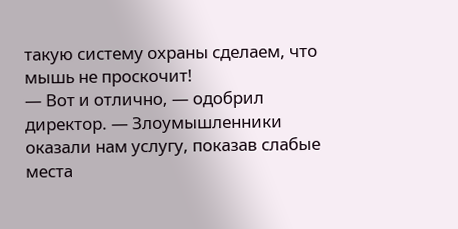такую систему охраны сделаем, что мышь не проскочит!
— Вот и отлично, — одобрил директор. — Злоумышленники оказали нам услугу, показав слабые места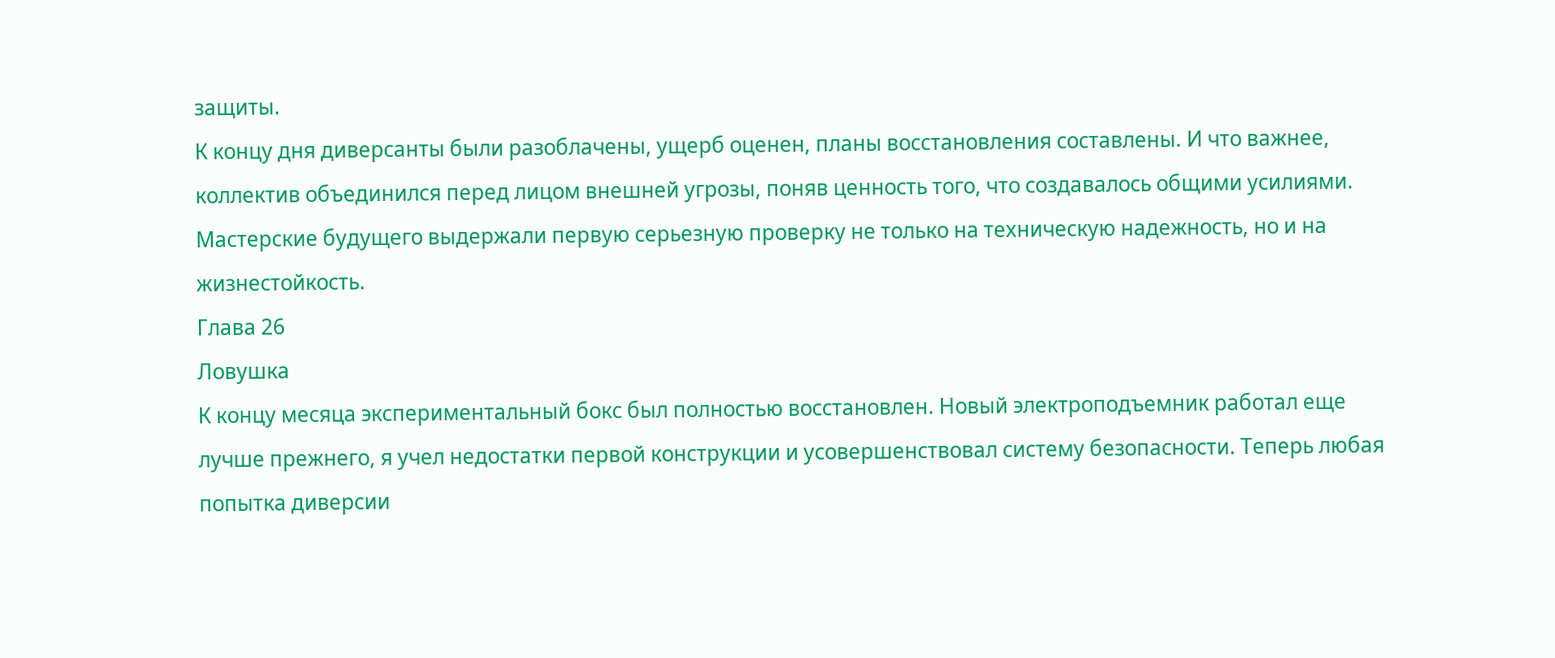защиты.
К концу дня диверсанты были разоблачены, ущерб оценен, планы восстановления составлены. И что важнее, коллектив объединился перед лицом внешней угрозы, поняв ценность того, что создавалось общими усилиями.
Мастерские будущего выдержали первую серьезную проверку не только на техническую надежность, но и на жизнестойкость.
Глава 26
Ловушка
К концу месяца экспериментальный бокс был полностью восстановлен. Новый электроподъемник работал еще лучше прежнего, я учел недостатки первой конструкции и усовершенствовал систему безопасности. Теперь любая попытка диверсии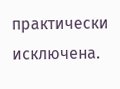практически исключена.